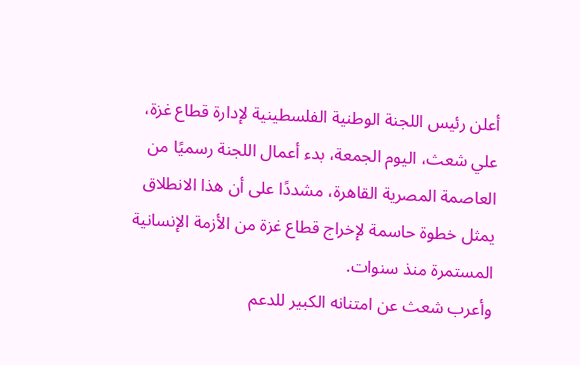أعلن رئيس اللجنة الوطنية الفلسطينية لإدارة قطاع غزة، علي شعث، اليوم الجمعة، بدء أعمال اللجنة رسميًا من العاصمة المصرية القاهرة، مشددًا على أن هذا الانطلاق يمثل خطوة حاسمة لإخراج قطاع غزة من الأزمة الإنسانية المستمرة منذ سنوات.
وأعرب شعث عن امتنانه الكبير للدعم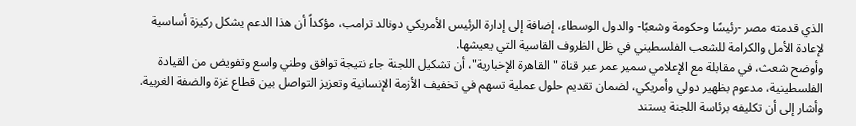الذي قدمته مصر -رئيسًا وحكومة وشعبًا- والدول الوسطاء، إضافة إلى إدارة الرئيس الأمريكي دونالد ترامب، مؤكداً أن هذا الدعم يشكل ركيزة أساسية لإعادة الأمل والكرامة للشعب الفلسطيني في ظل الظروف القاسية التي يعيشها.
وأوضح شعث، في مقابلة مع الإعلامي سمير عمر عبر قناة "القاهرة الإخبارية"، أن تشكيل اللجنة جاء نتيجة توافق وطني واسع وتفويض من القيادة الفلسطينية، مدعوم بظهير دولي وأمريكي، لضمان تقديم حلول عملية تسهم في تخفيف الأزمة الإنسانية وتعزيز التواصل بين قطاع غزة والضفة الغربية. وأشار إلى أن تكليفه برئاسة اللجنة يستند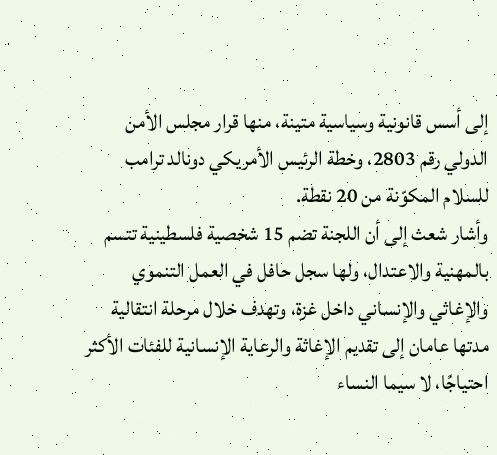إلى أسس قانونية وسياسية متينة، منها قرار مجلس الأمن الدولي رقم 2803، وخطة الرئيس الأمريكي دونالد ترامب للسلام المكوّنة من 20 نقطة.
وأشار شعث إلى أن اللجنة تضم 15 شخصية فلسطينية تتسم بالمهنية والاعتدال، ولها سجل حافل في العمل التنموي والإغاثي والإنساني داخل غزة، وتهدف خلال مرحلة انتقالية مدتها عامان إلى تقديم الإغاثة والرعاية الإنسانية للفئات الأكثر احتياجًا، لا سيما النساء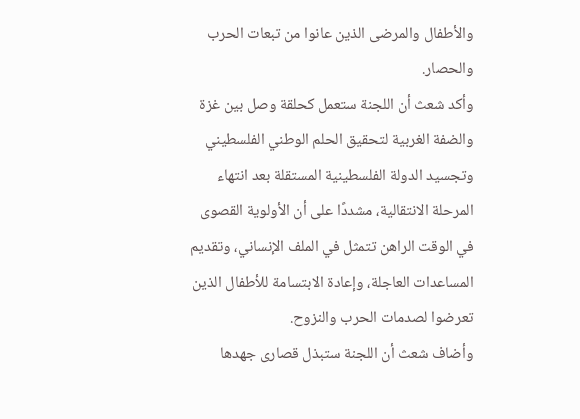والأطفال والمرضى الذين عانوا من تبعات الحرب والحصار.
وأكد شعث أن اللجنة ستعمل كحلقة وصل بين غزة والضفة الغربية لتحقيق الحلم الوطني الفلسطيني وتجسيد الدولة الفلسطينية المستقلة بعد انتهاء المرحلة الانتقالية، مشددًا على أن الأولوية القصوى في الوقت الراهن تتمثل في الملف الإنساني، وتقديم المساعدات العاجلة، وإعادة الابتسامة للأطفال الذين تعرضوا لصدمات الحرب والنزوح.
وأضاف شعث أن اللجنة ستبذل قصارى جهدها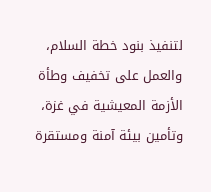لتنفيذ بنود خطة السلام، والعمل على تخفيف وطأة الأزمة المعيشية في غزة، وتأمين بيئة آمنة ومستقرة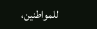للمواطنين،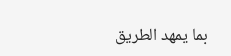بما يمهد الطريق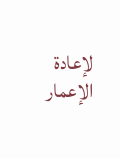لإعادة الإعمار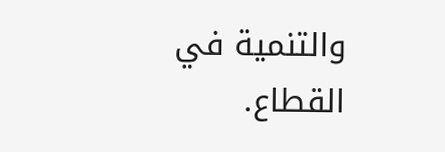والتنمية في القطاع.